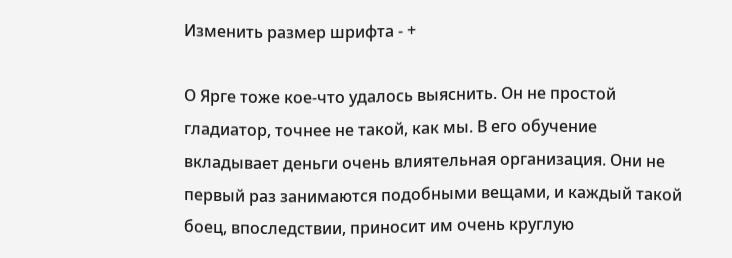Изменить размер шрифта - +

О Ярге тоже кое-что удалось выяснить. Он не простой гладиатор, точнее не такой, как мы. В его обучение вкладывает деньги очень влиятельная организация. Они не первый раз занимаются подобными вещами, и каждый такой боец, впоследствии, приносит им очень круглую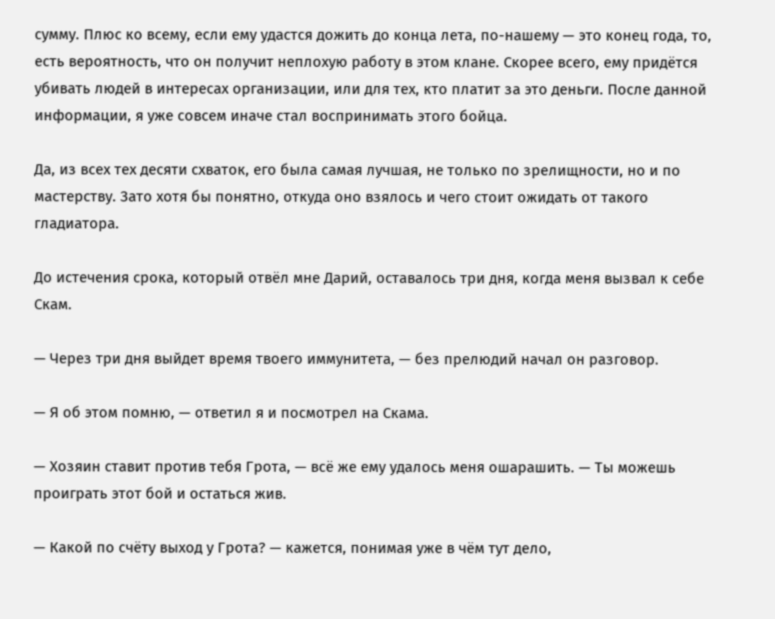сумму. Плюс ко всему, если ему удастся дожить до конца лета, по-нашему — это конец года, то, есть вероятность, что он получит неплохую работу в этом клане. Скорее всего, ему придётся убивать людей в интересах организации, или для тех, кто платит за это деньги. После данной информации, я уже совсем иначе стал воспринимать этого бойца.

Да, из всех тех десяти схваток, его была самая лучшая, не только по зрелищности, но и по мастерству. Зато хотя бы понятно, откуда оно взялось и чего стоит ожидать от такого гладиатора.

До истечения срока, который отвёл мне Дарий, оставалось три дня, когда меня вызвал к себе Скам.

— Через три дня выйдет время твоего иммунитета, — без прелюдий начал он разговор.

— Я об этом помню, — ответил я и посмотрел на Скама.

— Хозяин ставит против тебя Грота, — всё же ему удалось меня ошарашить. — Ты можешь проиграть этот бой и остаться жив.

— Какой по счёту выход у Грота? — кажется, понимая уже в чём тут дело,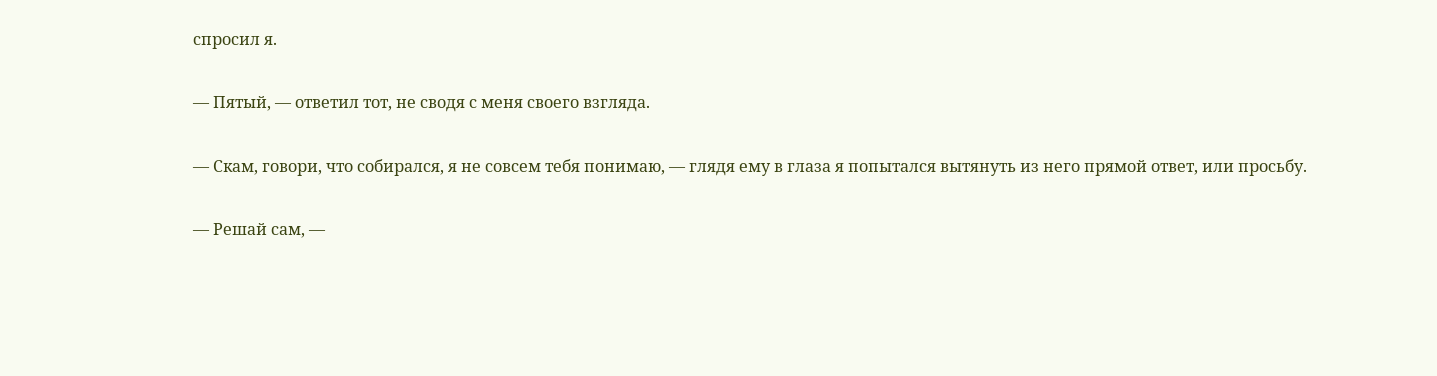спросил я.

— Пятый, — ответил тот, не сводя с меня своего взгляда.

— Скам, говори, что собирался, я не совсем тебя понимаю, — глядя ему в глаза я попытался вытянуть из него прямой ответ, или просьбу.

— Решай сам, —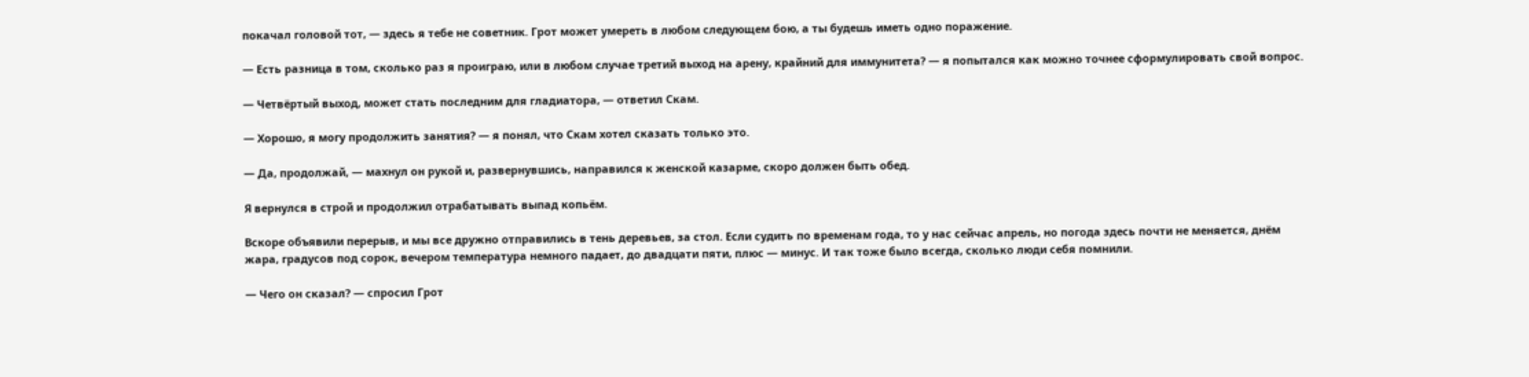покачал головой тот, — здесь я тебе не советник. Грот может умереть в любом следующем бою, а ты будешь иметь одно поражение.

— Есть разница в том, сколько раз я проиграю, или в любом случае третий выход на арену, крайний для иммунитета? — я попытался как можно точнее сформулировать свой вопрос.

— Четвёртый выход, может стать последним для гладиатора, — ответил Скам.

— Хорошо, я могу продолжить занятия? — я понял, что Скам хотел сказать только это.

— Да, продолжай, — махнул он рукой и, развернувшись, направился к женской казарме, скоро должен быть обед.

Я вернулся в строй и продолжил отрабатывать выпад копьём.

Вскоре объявили перерыв, и мы все дружно отправились в тень деревьев, за стол. Если судить по временам года, то у нас сейчас апрель, но погода здесь почти не меняется, днём жара, градусов под сорок, вечером температура немного падает, до двадцати пяти, плюс — минус. И так тоже было всегда, сколько люди себя помнили.

— Чего он сказал? — спросил Грот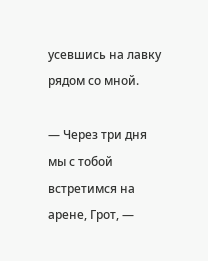усевшись на лавку рядом со мной.

— Через три дня мы с тобой встретимся на арене, Грот, —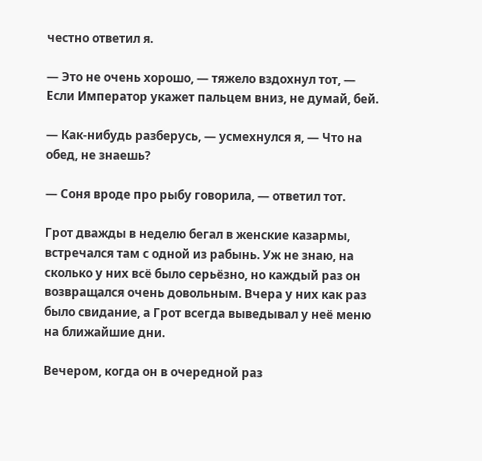честно ответил я.

— Это не очень хорошо, — тяжело вздохнул тот, — Если Император укажет пальцем вниз, не думай, бей.

— Как-нибудь разберусь, — усмехнулся я, — Что на обед, не знаешь?

— Соня вроде про рыбу говорила, — ответил тот.

Грот дважды в неделю бегал в женские казармы, встречался там с одной из рабынь. Уж не знаю, на сколько у них всё было серьёзно, но каждый раз он возвращался очень довольным. Вчера у них как раз было свидание, а Грот всегда выведывал у неё меню на ближайшие дни.

Вечером, когда он в очередной раз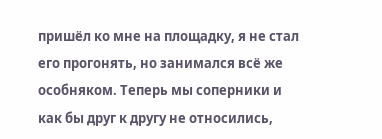пришёл ко мне на площадку, я не стал его прогонять, но занимался всё же особняком. Теперь мы соперники и как бы друг к другу не относились,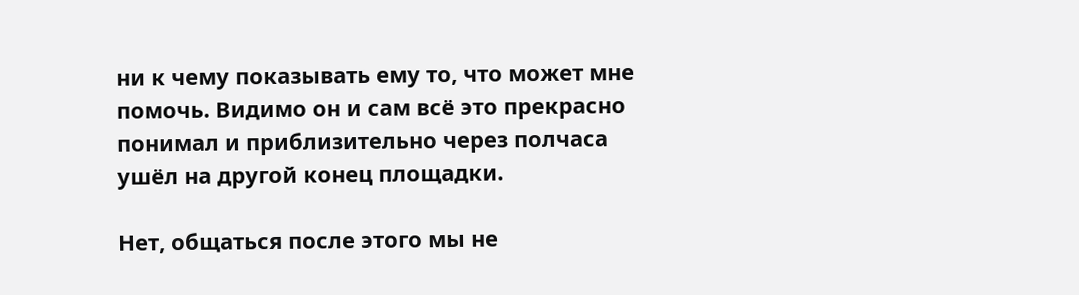ни к чему показывать ему то, что может мне помочь. Видимо он и сам всё это прекрасно понимал и приблизительно через полчаса ушёл на другой конец площадки.

Нет, общаться после этого мы не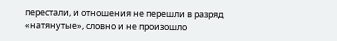перестали, и отношения не перешли в разряд «натянутые», словно и не произошло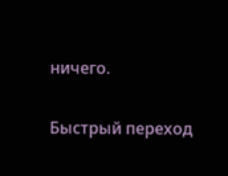ничего.

Быстрый переход